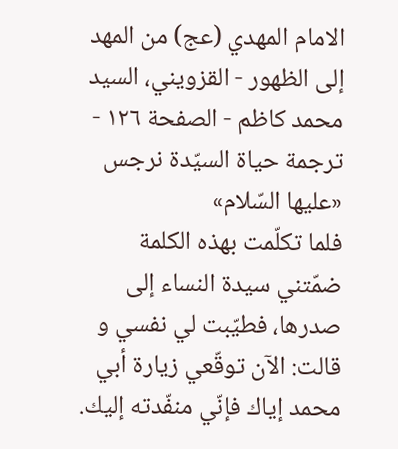الامام المهدي (عج) من المهد إلى الظهور - القزويني، السيد محمد كاظم - الصفحة ١٢٦ - ترجمة حياة السيّدة نرجس «عليها السّلام»
فلما تكلّمت بهذه الكلمة ضمّتني سيدة النساء إلى صدرها، فطيّبت لي نفسي و قالت: الآن توقّعي زيارة أبي محمد إياك فإنّي منفّدته إليك.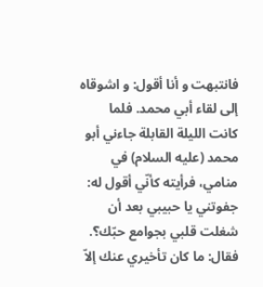فانتبهت و أنا أقول: و اشوقاه إلى لقاء أبي محمد. فلما كانت الليلة القابلة جاءني أبو محمد (عليه السلام) في منامي، فرأيته كأنّي أقول له: جفوتني يا حبيبي بعد أن شغلت قلبي بجوامع حبّك؟. فقال: ما كان تأخيري عنك إلاّ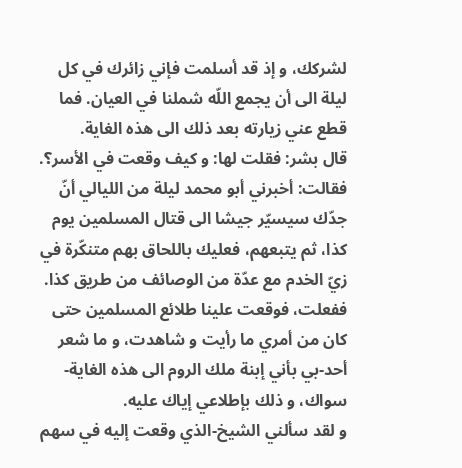لشركك، و إذ قد أسلمت فإني زائرك في كل ليلة الى أن يجمع اللّه شملنا في العيان. فما قطع عني زيارته بعد ذلك الى هذه الغاية.
قال بشر: فقلت لها: و كيف وقعت في الأسر؟.
فقالت: أخبرني أبو محمد ليلة من الليالي أنّ جدّك سيسيّر جيشا الى قتال المسلمين يوم كذا، ثم يتبعهم، فعليك باللحاق بهم متنكّرة في زيّ الخدم مع عدّة من الوصائف من طريق كذا.
ففعلت، فوقعت علينا طلائع المسلمين حتى كان من أمري ما رأيت و شاهدت، و ما شعر أحد-بي بأني إبنة ملك الروم الى هذه الغاية-سواك، و ذلك بإطلاعي إياك عليه.
و لقد سألني الشيخ-الذي وقعت إليه في سهم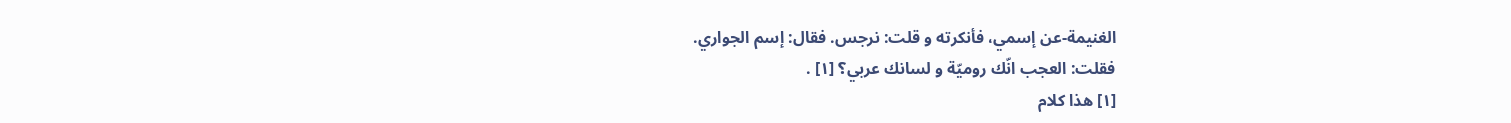الغنيمة-عن إسمي، فأنكرته و قلت: نرجس. فقال: إسم الجواري.
فقلت: العجب انّك روميّة و لسانك عربي؟ [١] .
[١] هذا كلام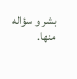بشر و سؤاله منها.